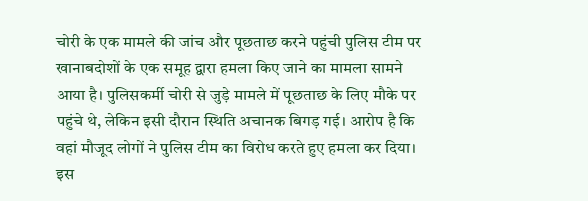चोरी के एक मामले की जांच और पूछताछ करने पहुंची पुलिस टीम पर खानाबदोशों के एक समूह द्वारा हमला किए जाने का मामला सामने आया है। पुलिसकर्मी चोरी से जुड़े मामले में पूछताछ के लिए मौके पर पहुंचे थे, लेकिन इसी दौरान स्थिति अचानक बिगड़ गई। आरोप है कि वहां मौजूद लोगों ने पुलिस टीम का विरोध करते हुए हमला कर दिया। इस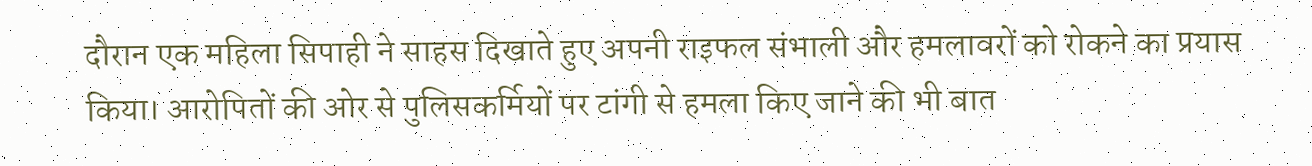दौरान एक महिला सिपाही ने साहस दिखाते हुए अपनी राइफल संभाली और हमलावरों को रोकने का प्रयास किया। आरोपितों की ओर से पुलिसकर्मियों पर टांगी से हमला किए जाने की भी बात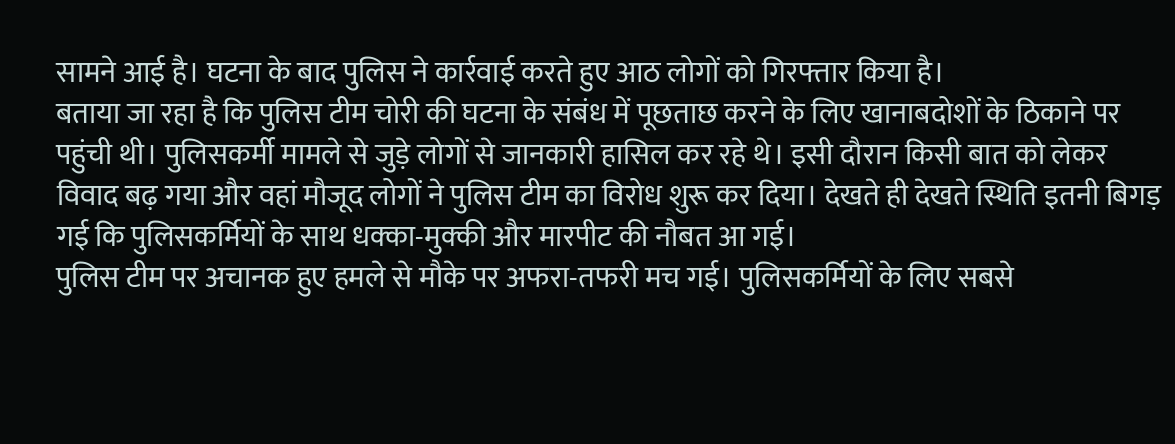सामने आई है। घटना के बाद पुलिस ने कार्रवाई करते हुए आठ लोगों को गिरफ्तार किया है।
बताया जा रहा है कि पुलिस टीम चोरी की घटना के संबंध में पूछताछ करने के लिए खानाबदोशों के ठिकाने पर पहुंची थी। पुलिसकर्मी मामले से जुड़े लोगों से जानकारी हासिल कर रहे थे। इसी दौरान किसी बात को लेकर विवाद बढ़ गया और वहां मौजूद लोगों ने पुलिस टीम का विरोध शुरू कर दिया। देखते ही देखते स्थिति इतनी बिगड़ गई कि पुलिसकर्मियों के साथ धक्का-मुक्की और मारपीट की नौबत आ गई।
पुलिस टीम पर अचानक हुए हमले से मौके पर अफरा-तफरी मच गई। पुलिसकर्मियों के लिए सबसे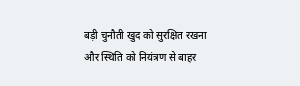बड़ी चुनौती खुद को सुरक्षित रखना और स्थिति को नियंत्रण से बाहर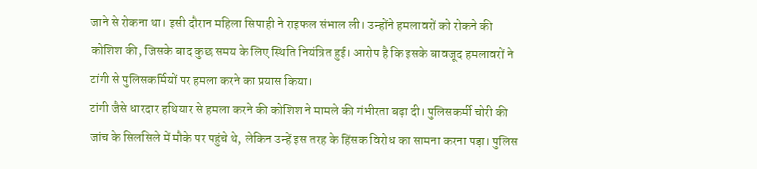जाने से रोकना था। इसी दौरान महिला सिपाही ने राइफल संभाल ली। उन्होंने हमलावरों को रोकने की कोशिश की, जिसके बाद कुछ समय के लिए स्थिति नियंत्रित हुई। आरोप है कि इसके बावजूद हमलावरों ने टांगी से पुलिसकर्मियों पर हमला करने का प्रयास किया।
टांगी जैसे धारदार हथियार से हमला करने की कोशिश ने मामले की गंभीरता बढ़ा दी। पुलिसकर्मी चोरी की जांच के सिलसिले में मौके पर पहुंचे थे, लेकिन उन्हें इस तरह के हिंसक विरोध का सामना करना पड़ा। पुलिस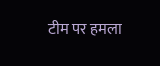टीम पर हमला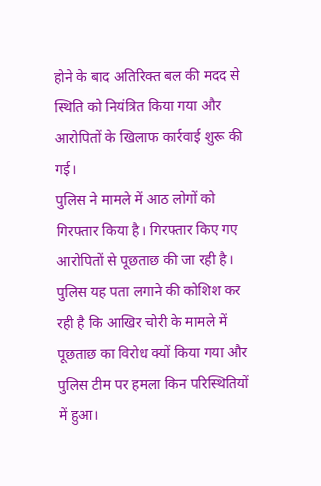होने के बाद अतिरिक्त बल की मदद से स्थिति को नियंत्रित किया गया और आरोपितों के खिलाफ कार्रवाई शुरू की गई।
पुलिस ने मामले में आठ लोगों को गिरफ्तार किया है। गिरफ्तार किए गए आरोपितों से पूछताछ की जा रही है। पुलिस यह पता लगाने की कोशिश कर रही है कि आखिर चोरी के मामले में पूछताछ का विरोध क्यों किया गया और पुलिस टीम पर हमला किन परिस्थितियों में हुआ।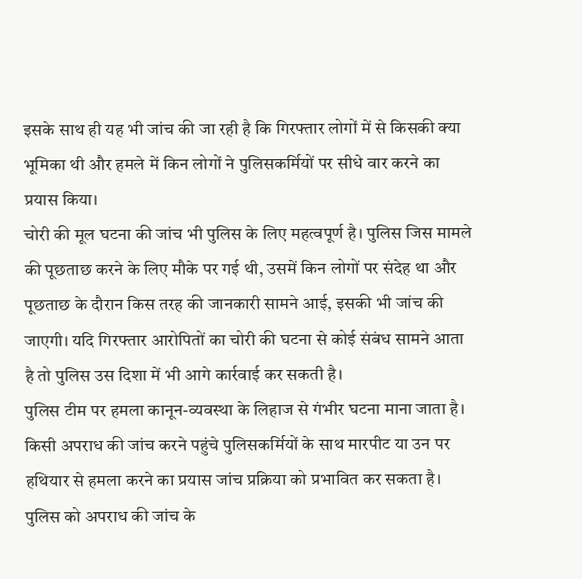इसके साथ ही यह भी जांच की जा रही है कि गिरफ्तार लोगों में से किसकी क्या भूमिका थी और हमले में किन लोगों ने पुलिसकर्मियों पर सीधे वार करने का प्रयास किया।
चोरी की मूल घटना की जांच भी पुलिस के लिए महत्वपूर्ण है। पुलिस जिस मामले की पूछताछ करने के लिए मौके पर गई थी, उसमें किन लोगों पर संदेह था और पूछताछ के दौरान किस तरह की जानकारी सामने आई, इसकी भी जांच की जाएगी। यदि गिरफ्तार आरोपितों का चोरी की घटना से कोई संबंध सामने आता है तो पुलिस उस दिशा में भी आगे कार्रवाई कर सकती है।
पुलिस टीम पर हमला कानून-व्यवस्था के लिहाज से गंभीर घटना माना जाता है। किसी अपराध की जांच करने पहुंचे पुलिसकर्मियों के साथ मारपीट या उन पर हथियार से हमला करने का प्रयास जांच प्रक्रिया को प्रभावित कर सकता है। पुलिस को अपराध की जांच के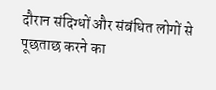दौरान संदिग्धों और संबंधित लोगों से पूछताछ करने का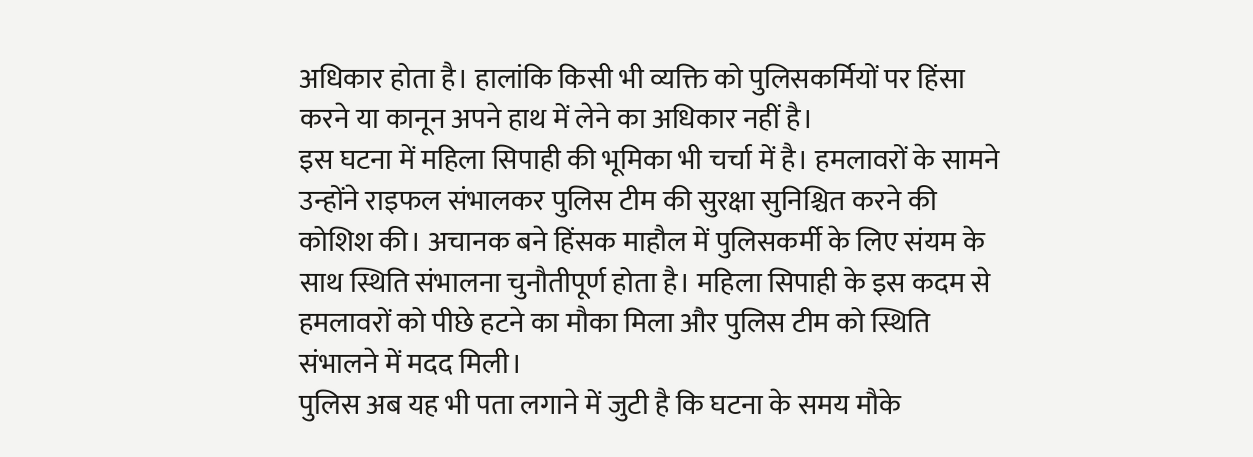अधिकार होता है। हालांकि किसी भी व्यक्ति को पुलिसकर्मियों पर हिंसा करने या कानून अपने हाथ में लेने का अधिकार नहीं है।
इस घटना में महिला सिपाही की भूमिका भी चर्चा में है। हमलावरों के सामने उन्होंने राइफल संभालकर पुलिस टीम की सुरक्षा सुनिश्चित करने की कोशिश की। अचानक बने हिंसक माहौल में पुलिसकर्मी के लिए संयम के साथ स्थिति संभालना चुनौतीपूर्ण होता है। महिला सिपाही के इस कदम से हमलावरों को पीछे हटने का मौका मिला और पुलिस टीम को स्थिति संभालने में मदद मिली।
पुलिस अब यह भी पता लगाने में जुटी है कि घटना के समय मौके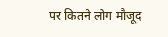पर कितने लोग मौजूद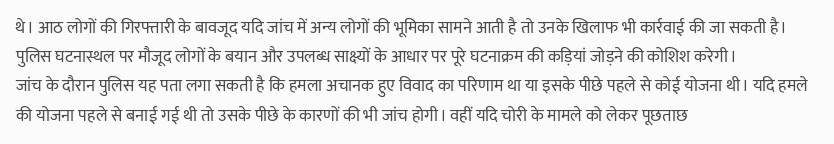थे। आठ लोगों की गिरफ्तारी के बावजूद यदि जांच में अन्य लोगों की भूमिका सामने आती है तो उनके खिलाफ भी कार्रवाई की जा सकती है। पुलिस घटनास्थल पर मौजूद लोगों के बयान और उपलब्ध साक्ष्यों के आधार पर पूरे घटनाक्रम की कड़ियां जोड़ने की कोशिश करेगी।
जांच के दौरान पुलिस यह पता लगा सकती है कि हमला अचानक हुए विवाद का परिणाम था या इसके पीछे पहले से कोई योजना थी। यदि हमले की योजना पहले से बनाई गई थी तो उसके पीछे के कारणों की भी जांच होगी। वहीं यदि चोरी के मामले को लेकर पूछताछ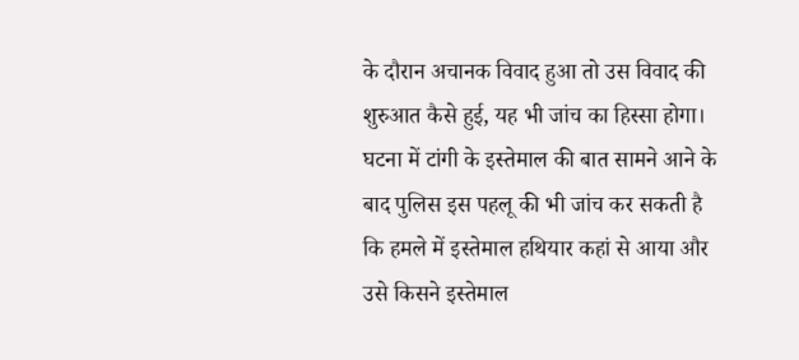के दौरान अचानक विवाद हुआ तो उस विवाद की शुरुआत कैसे हुई, यह भी जांच का हिस्सा होगा।
घटना में टांगी के इस्तेमाल की बात सामने आने के बाद पुलिस इस पहलू की भी जांच कर सकती है कि हमले में इस्तेमाल हथियार कहां से आया और उसे किसने इस्तेमाल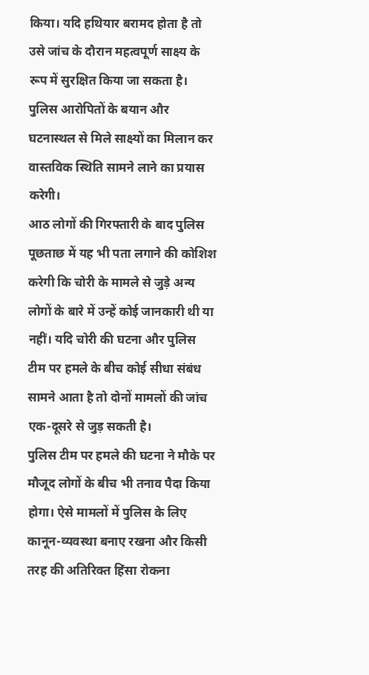किया। यदि हथियार बरामद होता है तो उसे जांच के दौरान महत्वपूर्ण साक्ष्य के रूप में सुरक्षित किया जा सकता है। पुलिस आरोपितों के बयान और घटनास्थल से मिले साक्ष्यों का मिलान कर वास्तविक स्थिति सामने लाने का प्रयास करेगी।
आठ लोगों की गिरफ्तारी के बाद पुलिस पूछताछ में यह भी पता लगाने की कोशिश करेगी कि चोरी के मामले से जुड़े अन्य लोगों के बारे में उन्हें कोई जानकारी थी या नहीं। यदि चोरी की घटना और पुलिस टीम पर हमले के बीच कोई सीधा संबंध सामने आता है तो दोनों मामलों की जांच एक-दूसरे से जुड़ सकती है।
पुलिस टीम पर हमले की घटना ने मौके पर मौजूद लोगों के बीच भी तनाव पैदा किया होगा। ऐसे मामलों में पुलिस के लिए कानून-व्यवस्था बनाए रखना और किसी तरह की अतिरिक्त हिंसा रोकना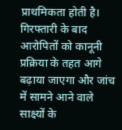प्राथमिकता होती है। गिरफ्तारी के बाद आरोपितों को कानूनी प्रक्रिया के तहत आगे बढ़ाया जाएगा और जांच में सामने आने वाले साक्ष्यों के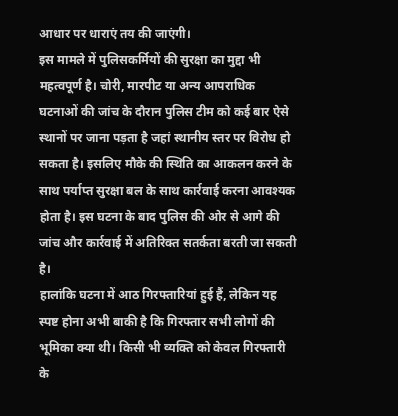आधार पर धाराएं तय की जाएंगी।
इस मामले में पुलिसकर्मियों की सुरक्षा का मुद्दा भी महत्वपूर्ण है। चोरी, मारपीट या अन्य आपराधिक घटनाओं की जांच के दौरान पुलिस टीम को कई बार ऐसे स्थानों पर जाना पड़ता है जहां स्थानीय स्तर पर विरोध हो सकता है। इसलिए मौके की स्थिति का आकलन करने के साथ पर्याप्त सुरक्षा बल के साथ कार्रवाई करना आवश्यक होता है। इस घटना के बाद पुलिस की ओर से आगे की जांच और कार्रवाई में अतिरिक्त सतर्कता बरती जा सकती है।
हालांकि घटना में आठ गिरफ्तारियां हुई हैं, लेकिन यह स्पष्ट होना अभी बाकी है कि गिरफ्तार सभी लोगों की भूमिका क्या थी। किसी भी व्यक्ति को केवल गिरफ्तारी के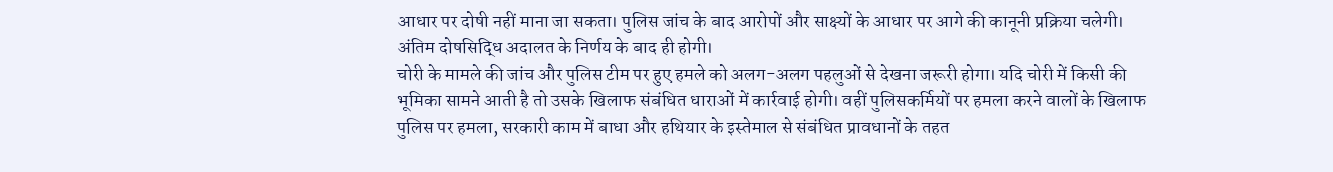आधार पर दोषी नहीं माना जा सकता। पुलिस जांच के बाद आरोपों और साक्ष्यों के आधार पर आगे की कानूनी प्रक्रिया चलेगी। अंतिम दोषसिद्धि अदालत के निर्णय के बाद ही होगी।
चोरी के मामले की जांच और पुलिस टीम पर हुए हमले को अलग-अलग पहलुओं से देखना जरूरी होगा। यदि चोरी में किसी की भूमिका सामने आती है तो उसके खिलाफ संबंधित धाराओं में कार्रवाई होगी। वहीं पुलिसकर्मियों पर हमला करने वालों के खिलाफ पुलिस पर हमला, सरकारी काम में बाधा और हथियार के इस्तेमाल से संबंधित प्रावधानों के तहत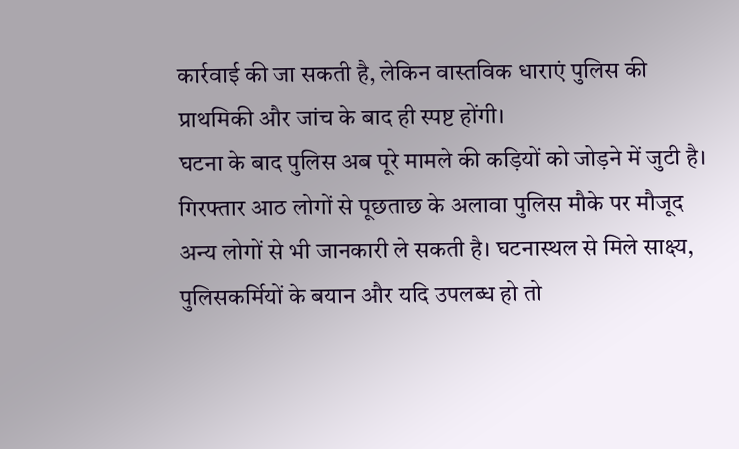कार्रवाई की जा सकती है, लेकिन वास्तविक धाराएं पुलिस की प्राथमिकी और जांच के बाद ही स्पष्ट होंगी।
घटना के बाद पुलिस अब पूरे मामले की कड़ियों को जोड़ने में जुटी है। गिरफ्तार आठ लोगों से पूछताछ के अलावा पुलिस मौके पर मौजूद अन्य लोगों से भी जानकारी ले सकती है। घटनास्थल से मिले साक्ष्य, पुलिसकर्मियों के बयान और यदि उपलब्ध हो तो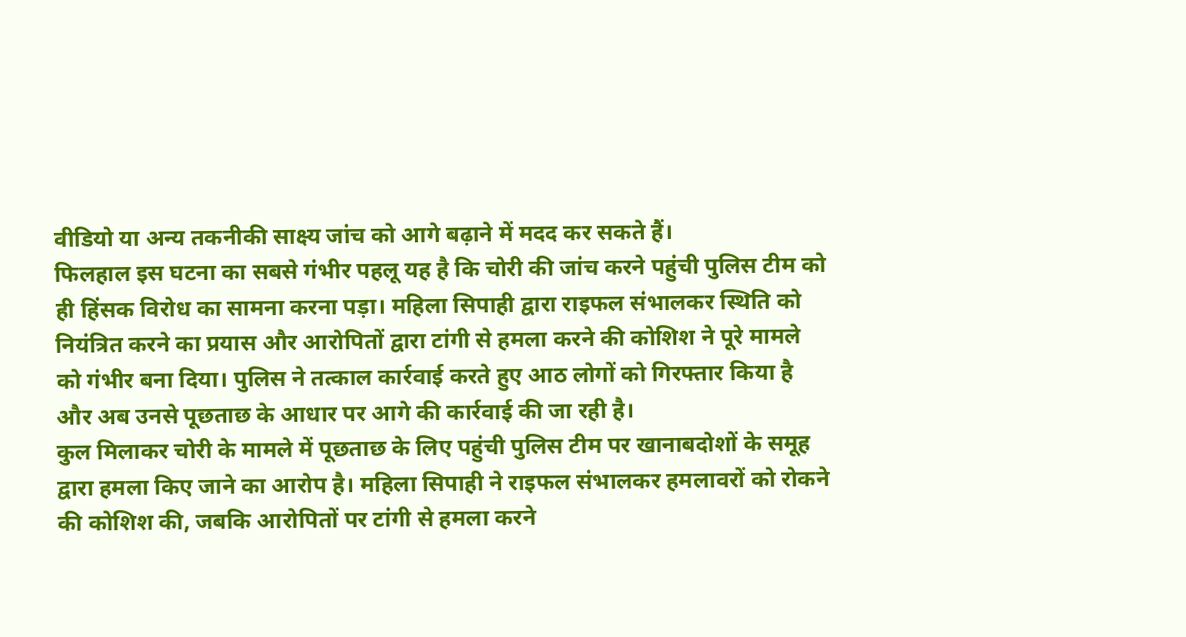वीडियो या अन्य तकनीकी साक्ष्य जांच को आगे बढ़ाने में मदद कर सकते हैं।
फिलहाल इस घटना का सबसे गंभीर पहलू यह है कि चोरी की जांच करने पहुंची पुलिस टीम को ही हिंसक विरोध का सामना करना पड़ा। महिला सिपाही द्वारा राइफल संभालकर स्थिति को नियंत्रित करने का प्रयास और आरोपितों द्वारा टांगी से हमला करने की कोशिश ने पूरे मामले को गंभीर बना दिया। पुलिस ने तत्काल कार्रवाई करते हुए आठ लोगों को गिरफ्तार किया है और अब उनसे पूछताछ के आधार पर आगे की कार्रवाई की जा रही है।
कुल मिलाकर चोरी के मामले में पूछताछ के लिए पहुंची पुलिस टीम पर खानाबदोशों के समूह द्वारा हमला किए जाने का आरोप है। महिला सिपाही ने राइफल संभालकर हमलावरों को रोकने की कोशिश की, जबकि आरोपितों पर टांगी से हमला करने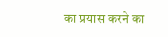का प्रयास करने का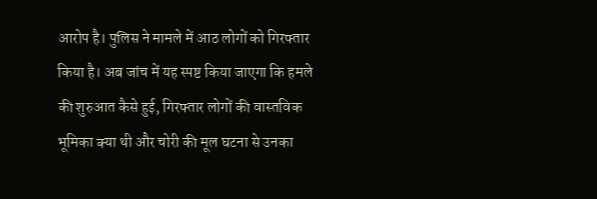आरोप है। पुलिस ने मामले में आठ लोगों को गिरफ्तार किया है। अब जांच में यह स्पष्ट किया जाएगा कि हमले की शुरुआत कैसे हुई, गिरफ्तार लोगों की वास्तविक भूमिका क्या थी और चोरी की मूल घटना से उनका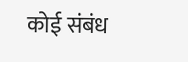कोई संबंध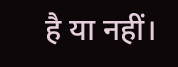है या नहीं।